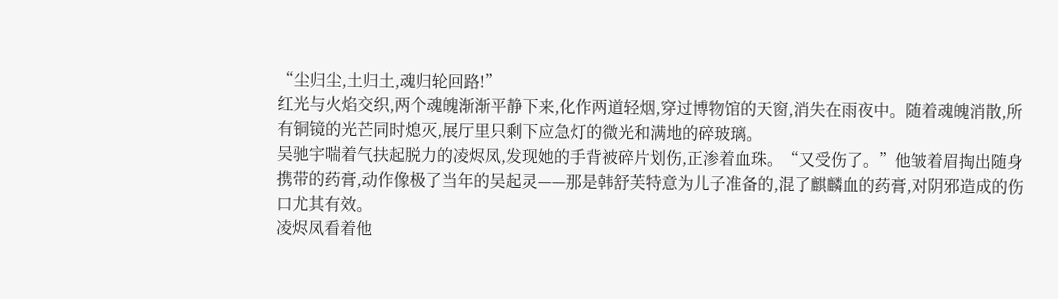“尘归尘,土归土,魂归轮回路!”
红光与火焰交织,两个魂魄渐渐平静下来,化作两道轻烟,穿过博物馆的天窗,消失在雨夜中。随着魂魄消散,所有铜镜的光芒同时熄灭,展厅里只剩下应急灯的微光和满地的碎玻璃。
吴驰宇喘着气扶起脱力的凌烬凤,发现她的手背被碎片划伤,正渗着血珠。“又受伤了。”他皱着眉掏出随身携带的药膏,动作像极了当年的吴起灵——那是韩舒芙特意为儿子准备的,混了麒麟血的药膏,对阴邪造成的伤口尤其有效。
凌烬凤看着他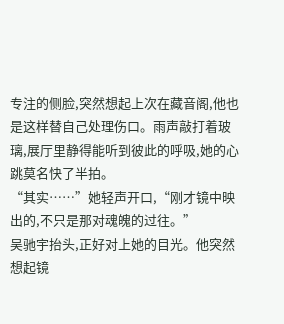专注的侧脸,突然想起上次在藏音阁,他也是这样替自己处理伤口。雨声敲打着玻璃,展厅里静得能听到彼此的呼吸,她的心跳莫名快了半拍。
“其实……”她轻声开口,“刚才镜中映出的,不只是那对魂魄的过往。”
吴驰宇抬头,正好对上她的目光。他突然想起镜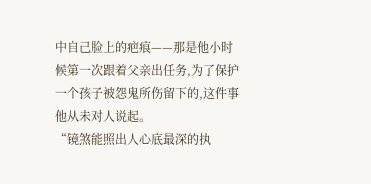中自己脸上的疤痕——那是他小时候第一次跟着父亲出任务,为了保护一个孩子被怨鬼所伤留下的,这件事他从未对人说起。
“镜煞能照出人心底最深的执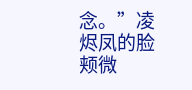念。”凌烬凤的脸颊微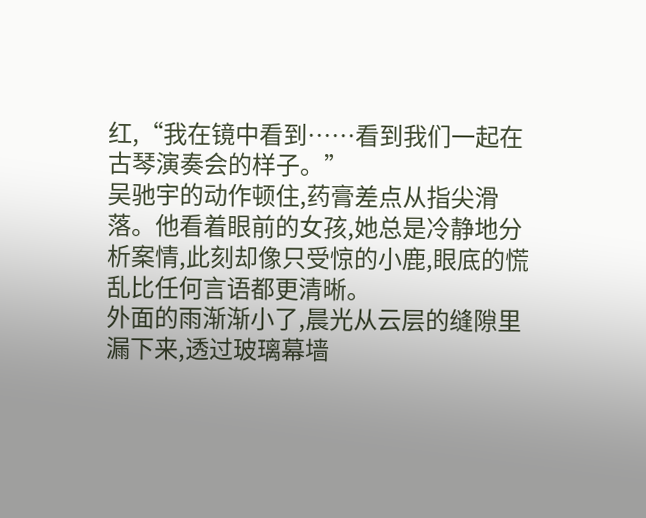红,“我在镜中看到……看到我们一起在古琴演奏会的样子。”
吴驰宇的动作顿住,药膏差点从指尖滑落。他看着眼前的女孩,她总是冷静地分析案情,此刻却像只受惊的小鹿,眼底的慌乱比任何言语都更清晰。
外面的雨渐渐小了,晨光从云层的缝隙里漏下来,透过玻璃幕墙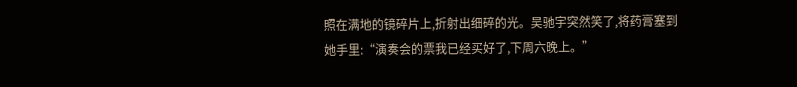照在满地的镜碎片上,折射出细碎的光。吴驰宇突然笑了,将药膏塞到她手里:“演奏会的票我已经买好了,下周六晚上。”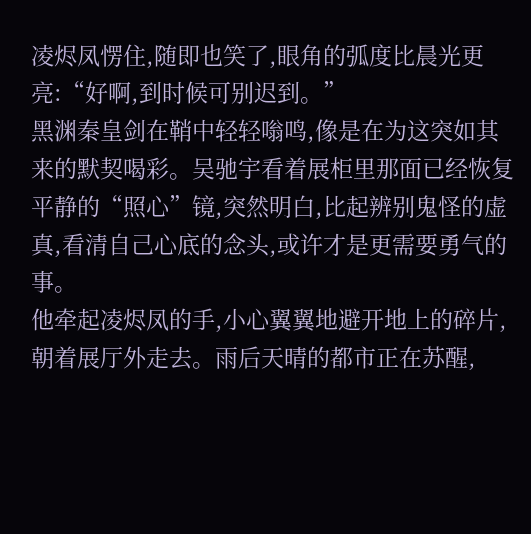凌烬凤愣住,随即也笑了,眼角的弧度比晨光更亮:“好啊,到时候可别迟到。”
黑渊秦皇剑在鞘中轻轻嗡鸣,像是在为这突如其来的默契喝彩。吴驰宇看着展柜里那面已经恢复平静的“照心”镜,突然明白,比起辨别鬼怪的虚真,看清自己心底的念头,或许才是更需要勇气的事。
他牵起凌烬凤的手,小心翼翼地避开地上的碎片,朝着展厅外走去。雨后天晴的都市正在苏醒,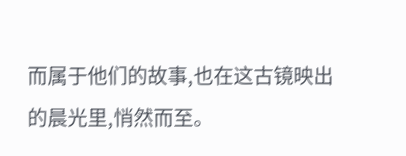而属于他们的故事,也在这古镜映出的晨光里,悄然而至。